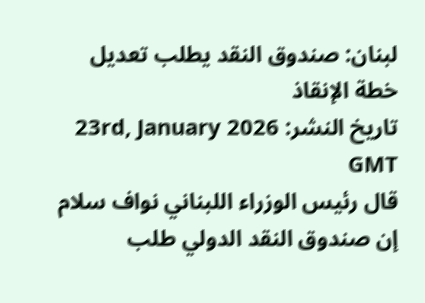لبنان: صندوق النقد يطلب تعديل خطة الإنقاذ
تاريخ النشر: 23rd, January 2026 GMT
قال رئيس الوزراء اللبناني نواف سلام إن صندوق النقد الدولي طلب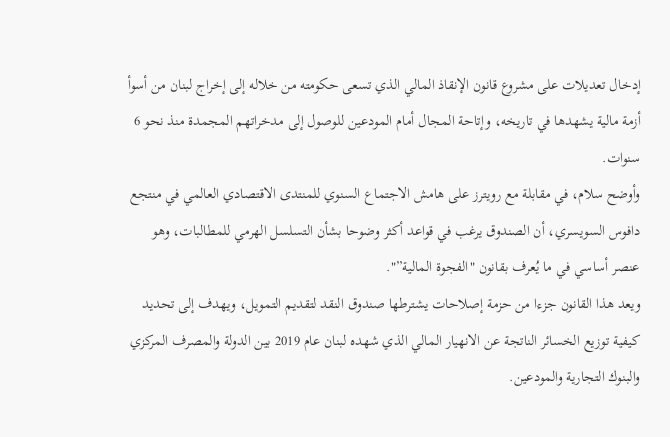إدخال تعديلات على مشروع قانون الإنقاذ المالي الذي تسعى حكومته من خلاله إلى إخراج لبنان من أسوأ أزمة مالية يشهدها في تاريخه، وإتاحة المجال أمام المودعين للوصول إلى مدخراتهم المجمدة منذ نحو 6 سنوات.
وأوضح سلام، في مقابلة مع رويترز على هامش الاجتماع السنوي للمنتدى الاقتصادي العالمي في منتجع دافوس السويسري، أن الصندوق يرغب في قواعد أكثر وضوحا بشأن التسلسل الهرمي للمطالبات، وهو عنصر أساسي في ما يُعرف بقانون "الفجوة المالية”".
ويعد هذا القانون جزءا من حزمة إصلاحات يشترطها صندوق النقد لتقديم التمويل، ويهدف إلى تحديد كيفية توزيع الخسائر الناتجة عن الانهيار المالي الذي شهده لبنان عام 2019 بين الدولة والمصرف المركزي والبنوك التجارية والمودعين.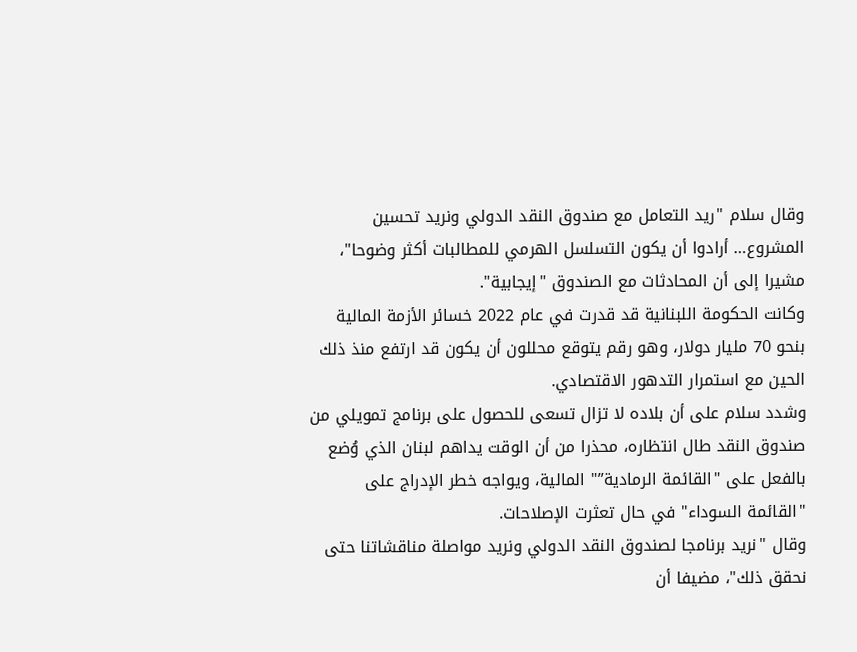وقال سلام "ريد التعامل مع صندوق النقد الدولي ونريد تحسين المشروع… أرادوا أن يكون التسلسل الهرمي للمطالبات أكثر وضوحا"، مشيرا إلى أن المحادثات مع الصندوق "إيجابية".
وكانت الحكومة اللبنانية قد قدرت في عام 2022 خسائر الأزمة المالية بنحو 70 مليار دولار، وهو رقم يتوقع محللون أن يكون قد ارتفع منذ ذلك الحين مع استمرار التدهور الاقتصادي.
وشدد سلام على أن بلاده لا تزال تسعى للحصول على برنامج تمويلي من صندوق النقد طال انتظاره، محذرا من أن الوقت يداهم لبنان الذي وُضع بالفعل على "القائمة الرمادية”" المالية، ويواجه خطر الإدراج على "القائمة السوداء" في حال تعثرت الإصلاحات.
وقال "نريد برنامجا لصندوق النقد الدولي ونريد مواصلة مناقشاتنا حتى نحقق ذلك"، مضيفا أن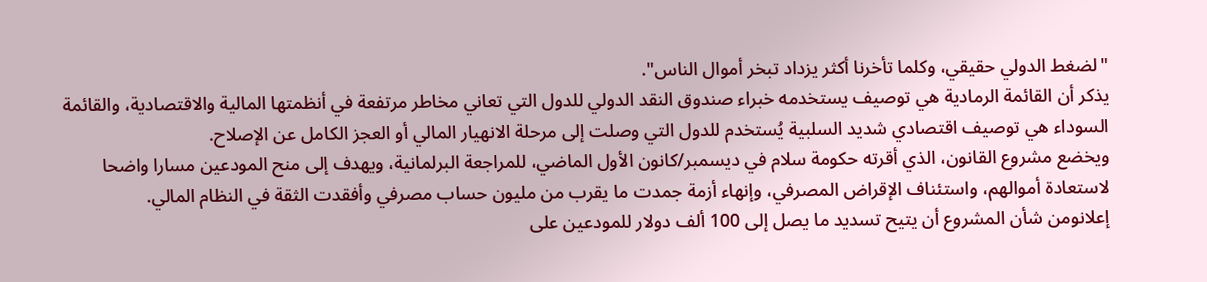"لضغط الدولي حقيقي، وكلما تأخرنا أكثر يزداد تبخر أموال الناس".
يذكر أن القائمة الرمادية هي توصيف يستخدمه خبراء صندوق النقد الدولي للدول التي تعاني مخاطر مرتفعة في أنظمتها المالية والاقتصادية، والقائمة السوداء هي توصيف اقتصادي شديد السلبية يُستخدم للدول التي وصلت إلى مرحلة الانهيار المالي أو العجز الكامل عن الإصلاح.
ويخضع مشروع القانون، الذي أقرته حكومة سلام في ديسمبر/كانون الأول الماضي، للمراجعة البرلمانية، ويهدف إلى منح المودعين مسارا واضحا لاستعادة أموالهم، واستئناف الإقراض المصرفي، وإنهاء أزمة جمدت ما يقرب من مليون حساب مصرفي وأفقدت الثقة في النظام المالي.
إعلانومن شأن المشروع أن يتيح تسديد ما يصل إلى 100 ألف دولار للمودعين على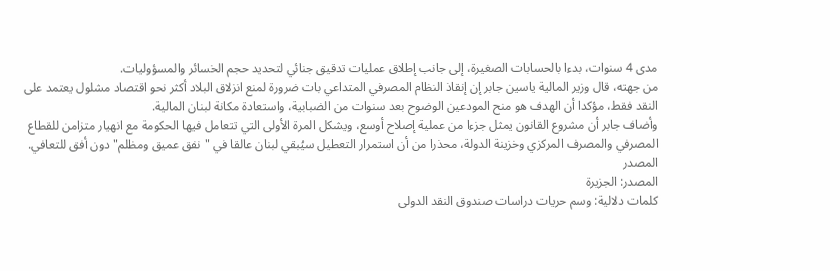مدى 4 سنوات، بدءا بالحسابات الصغيرة، إلى جانب إطلاق عمليات تدقيق جنائي لتحديد حجم الخسائر والمسؤوليات.
من جهته، قال وزير المالية ياسين جابر إن إنقاذ النظام المصرفي المتداعي بات ضرورة لمنع انزلاق البلاد أكثر نحو اقتصاد مشلول يعتمد على النقد فقط، مؤكدا أن الهدف هو منح المودعين الوضوح بعد سنوات من الضبابية، واستعادة مكانة لبنان المالية.
وأضاف جابر أن مشروع القانون يمثل جزءا من عملية إصلاح أوسع، ويشكل المرة الأولى التي تتعامل فيها الحكومة مع انهيار متزامن للقطاع المصرفي والمصرف المركزي وخزينة الدولة، محذرا من أن استمرار التعطيل سيُبقي لبنان عالقا في "نفق عميق ومظلم" دون أفق للتعافي.
المصدر
المصدر: الجزيرة
كلمات دلالية: وسم حريات دراسات صندوق النقد الدولی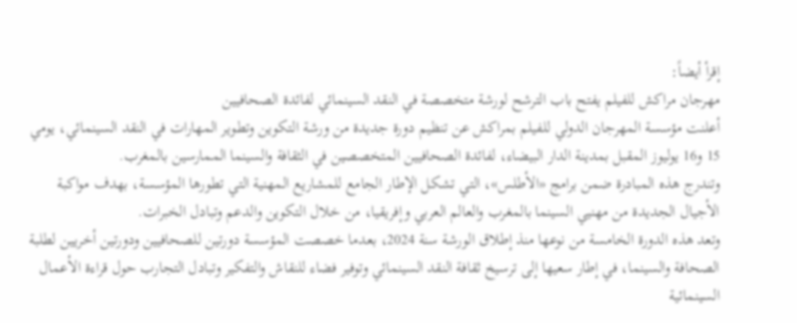إقرأ أيضاً:
مهرجان مراكش للفيلم يفتح باب الترشح لورشة متخصصة في النقد السينمائي لفائدة الصحافيين
أعلنت مؤسسة المهرجان الدولي للفيلم بمراكش عن تنظيم دورة جديدة من ورشة التكوين وتطوير المهارات في النقد السينمائي، يومي 15 و16 يوليوز المقبل بمدينة الدار البيضاء، لفائدة الصحافيين المتخصصين في الثقافة والسينما الممارسين بالمغرب.
وتندرج هذه المبادرة ضمن برامج «الأطلس»، التي تشكل الإطار الجامع للمشاريع المهنية التي تطورها المؤسسة، بهدف مواكبة الأجيال الجديدة من مهنيي السينما بالمغرب والعالم العربي وإفريقيا، من خلال التكوين والدعم وتبادل الخبرات.
وتعد هذه الدورة الخامسة من نوعها منذ إطلاق الورشة سنة 2024، بعدما خصصت المؤسسة دورتين للصحافيين ودورتين أخريين لطلبة الصحافة والسينما، في إطار سعيها إلى ترسيخ ثقافة النقد السينمائي وتوفير فضاء للنقاش والتفكير وتبادل التجارب حول قراءة الأعمال السينمائية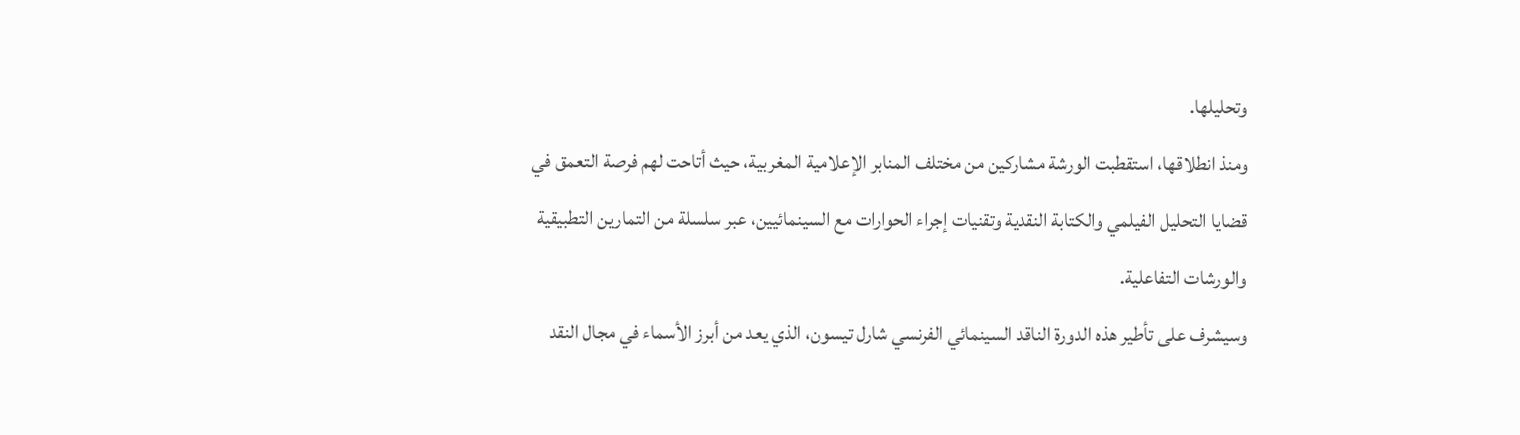وتحليلها.
ومنذ انطلاقها، استقطبت الورشة مشاركين من مختلف المنابر الإعلامية المغربية، حيث أتاحت لهم فرصة التعمق في قضايا التحليل الفيلمي والكتابة النقدية وتقنيات إجراء الحوارات مع السينمائيين، عبر سلسلة من التمارين التطبيقية والورشات التفاعلية.
وسيشرف على تأطير هذه الدورة الناقد السينمائي الفرنسي شارل تيسون، الذي يعد من أبرز الأسماء في مجال النقد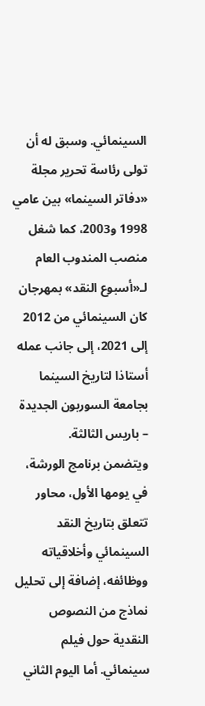السينمائي. وسبق له أن تولى رئاسة تحرير مجلة «دفاتر السينما» بين عامي 1998 و2003، كما شغل منصب المندوب العام لـ«أسبوع النقد» بمهرجان كان السينمائي من 2012 إلى 2021، إلى جانب عمله أستاذا لتاريخ السينما بجامعة السوربون الجديدة – باريس الثالثة.
ويتضمن برنامج الورشة، في يومها الأول، محاور تتعلق بتاريخ النقد السينمائي وأخلاقياته ووظائفه، إضافة إلى تحليل نماذج من النصوص النقدية حول فيلم سينمائي. أما اليوم الثاني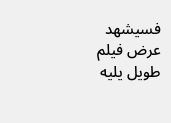فسيشهد عرض فيلم طويل يليه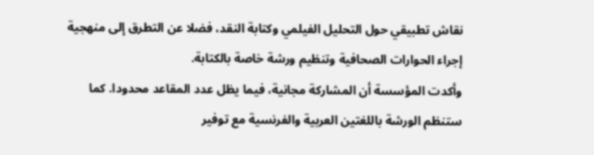نقاش تطبيقي حول التحليل الفيلمي وكتابة النقد، فضلا عن التطرق إلى منهجية إجراء الحوارات الصحافية وتنظيم ورشة خاصة بالكتابة.
وأكدت المؤسسة أن المشاركة مجانية، فيما يظل عدد المقاعد محدودا. كما ستنظم الورشة باللغتين العربية والفرنسية مع توفير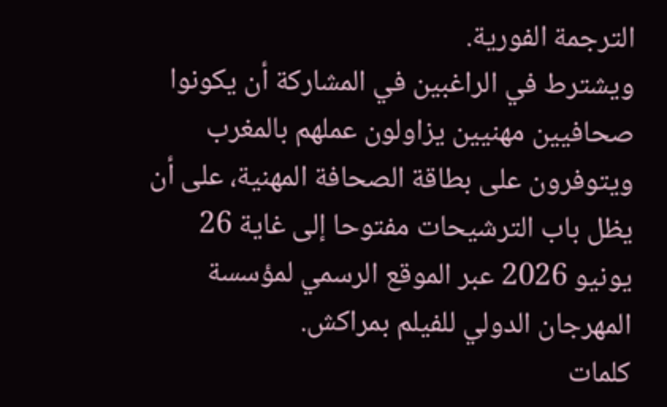الترجمة الفورية.
ويشترط في الراغبين في المشاركة أن يكونوا صحافيين مهنيين يزاولون عملهم بالمغرب ويتوفرون على بطاقة الصحافة المهنية، على أن يظل باب الترشيحات مفتوحا إلى غاية 26 يونيو 2026 عبر الموقع الرسمي لمؤسسة المهرجان الدولي للفيلم بمراكش.
كلمات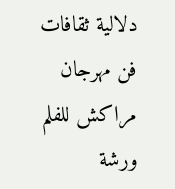دلالية ثقافات فن مهرجان مراكش للفلم ورشة